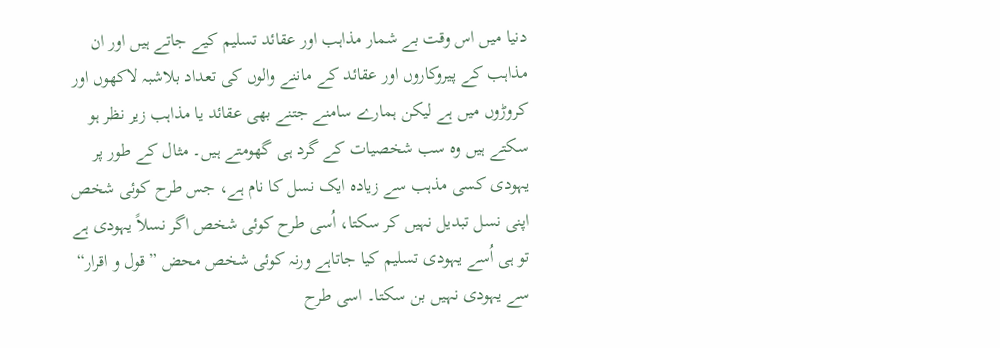دنیا میں اس وقت بے شمار مذاہب اور عقائد تسلیم کیے جاتے ہیں اور ان مذاہب کے پیروکاروں اور عقائد کے ماننے والوں کی تعداد بلاشبہ لاکھوں اور کروڑوں میں ہے لیکن ہمارے سامنے جتنے بھی عقائد یا مذاہب زیر نظر ہو سکتے ہیں وہ سب شخصیات کے گرد ہی گھومتے ہیں۔ مثال کے طور پر یہودی کسی مذہب سے زیادہ ایک نسل کا نام ہے، جس طرح کوئی شخص اپنی نسل تبدیل نہیں کر سکتا، اُسی طرح کوئی شخص اگر نسلاً یہودی ہے تو ہی اُسے یہودی تسلیم کیا جاتاہے ورنہ کوئی شخص محض ”قول و اقرار“ سے یہودی نہیں بن سکتا۔ اسی طرح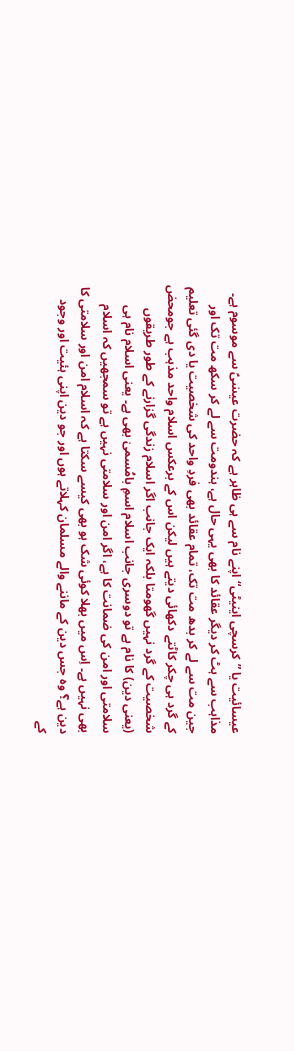عیسائیت یا ”کرسچی اینیٹی“ اپنے نام سے ہی ظاہر ہے کہ حضرت عیسٰیؑ سے موسوم ہے۔ مذاہب سے ہٹ کر دیگر عقائد کا بھی یہی حال ہے، ہندومت سے لے کر سکھ مت تک اور جین مت سے لے کر بدھ مت تک، تمام عقائد بھی فردِ واحد کی شخصیت یا دی گئی تعلیم کے گرد ہی چکر کاٹتے دکھائی دیتے ہیں لیکن اس کے برعکس اسلام واحد مذہب ہے جومحض شخصیت کے گرد نہیں گھومتا بلکہ ایک جانب اگر اسلام زندگی گزارنے کے طور طریقوں (یعنی دین) کا نام ہے تو دوسری جانب اسلام اسمِ بامُسمیٰ بھی ہے۔ یعنی اسلام نام ہی سلامتی اور امن کی ضمانت کا ہے، اگر امن اور سلامتی نہیں ہے تو سمجھیں کہ اسلام بھی نہیں ہے۔ اِس میں بھلا کوئی شک ہو بھی کیسے سکتا ہے کہ اسلام امن اور سلامتی کا دین ہے؟ وہ جس دین کے ماننے والے مسلمان کہلاتے ہوں اور جو دین اپنی ہئیت اور وجود کے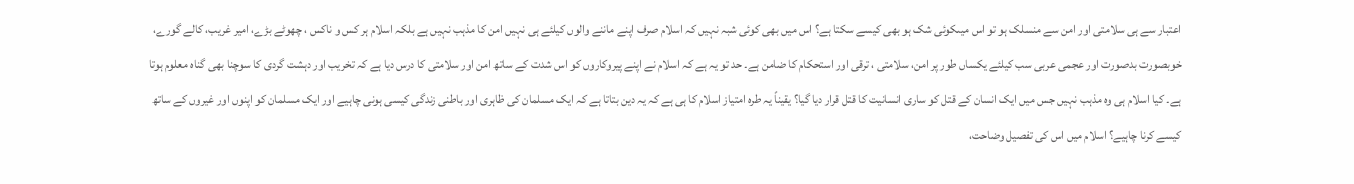اعتبار سے ہی سلامتی اور امن سے منسلک ہو تو اس میںکوئی شک ہو بھی کیسے سکتا ہے؟ اس میں بھی کوئی شبہ نہیں کہ اسلام صرف اپنے ماننے والوں کیلئے ہی نہیں امن کا مذہب نہیں ہے بلکہ اسلام ہر کس و ناکس ، چھوٹے بڑے، امیر غریب، کالے گورے، خوبصورت بدصورت اور عجمی عربی سب کیلئے یکساں طور پر امن، سلامتی ، ترقی اور استحکام کا ضامن ہے۔ حد تو یہ ہے کہ اسلام نے اپنے پیروکاروں کو اس شدت کے ساتھ امن اور سلامتی کا درس دیا ہے کہ تخریب اور دہشت گردی کا سوچنا بھی گناہ معلوم ہوتا ہے۔ کیا اسلام ہی وہ مذہب نہیں جس میں ایک انسان کے قتل کو ساری انسانیت کا قتل قرار دیا گیا؟ یقیناً یہ طرہ امتیاز اسلام کا ہی ہے کہ یہ دین بتاتا ہے کہ ایک مسلمان کی ظاہری اور باطنی زندگی کیسی ہونی چاہیے اور ایک مسلمان کو اپنوں اور غیروں کے ساتھ کیسے کرنا چاہیے؟ اسلام میں اس کی تفصیل وضاحت،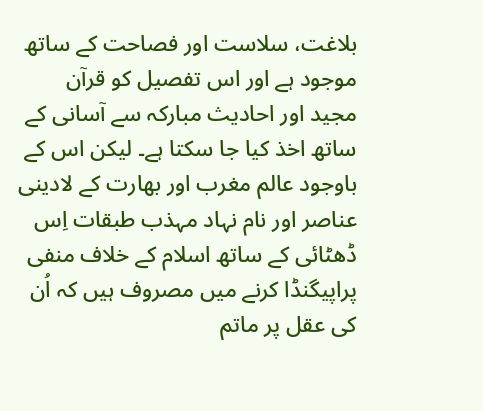بلاغت، سلاست اور فصاحت کے ساتھ موجود ہے اور اس تفصیل کو قرآن مجید اور احادیث مبارکہ سے آسانی کے ساتھ اخذ کیا جا سکتا ہے۔ لیکن اس کے باوجود عالم مغرب اور بھارت کے لادینی عناصر اور نام نہاد مہذب طبقات اِس ڈھٹائی کے ساتھ اسلام کے خلاف منفی پراپیگنڈا کرنے میں مصروف ہیں کہ اُن کی عقل پر ماتم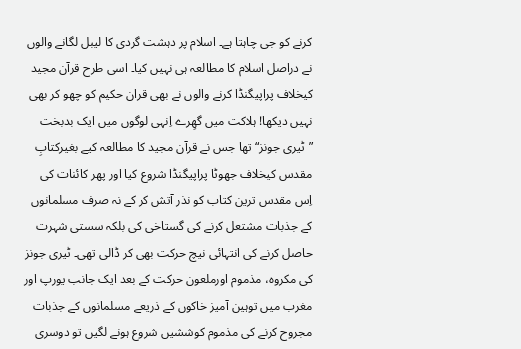کرنے کو جی چاہتا ہے۔ اسلام پر دہشت گردی کا لیبل لگانے والوں نے دراصل اسلام کا مطالعہ ہی نہیں کیا۔ اسی طرح قرآن مجید کیخلاف پراپیگنڈا کرنے والوں نے بھی قران حکیم کو چھو کر بھی نہیں دیکھا! ہلاکت میں گھِرے اِنہی لوگوں میں ایک بدبخت ”ٹیری جونز“ تھا جس نے قرآن مجید کا مطالعہ کیے بغیرکتابِ مقدس کیخلاف جھوٹا پراپیگنڈا شروع کیا اور پھر کائنات کی اِس مقدس ترین کتاب کو نذر آتش کر کے نہ صرف مسلمانوں کے جذبات مشتعل کرنے کی گستاخی کی بلکہ سستی شہرت حاصل کرنے کی انتہائی نیچ حرکت بھی کر ڈالی تھی۔ ٹیری جونز کی مکروہ، مذموم اورملعون حرکت کے بعد ایک جانب یورپ اور مغرب میں توہین آمیز خاکوں کے ذریعے مسلمانوں کے جذبات مجروح کرنے کی مذموم کوششیں شروع ہونے لگیں تو دوسری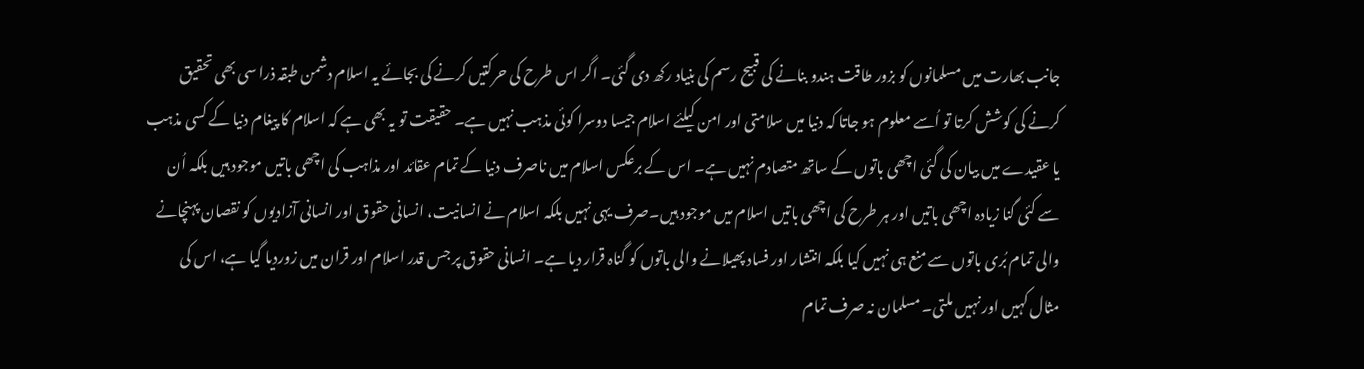جانب بھارت میں مسلمانوں کو بزور طاقت ہندو بنانے کی قبیح رسم کی بنیاد رکھ دی گئی۔ اگر اس طرح کی حرکتیں کرنے کی بجائے یہ اسلام دشمن طبقہ ذرا سی بھی تحقیق کرنے کی کوشش کرتا تو اُسے معلوم ہو جاتا کہ دنیا میں سلامتی اور امن کیلئے اسلام جیسا دوسرا کوئی مذہب نہیں ہے۔ حقیقت تو یہ بھی ہے کہ اسلام کا پیغام دنیا کے کسی مذہب یا عقیدے میں بیان کی گئی اچھی باتوں کے ساتھ متصادم نہیں ہے۔ اس کے برعکس اسلام میں ناصرف دنیا کے تمام عقائد اور مذاہب کی اچھی باتیں موجود ہیں بلکہ اُن سے کئی گنا زیادہ اچھی باتیں اور ہر طرح کی اچھی باتیں اسلام میں موجود ہیں۔صرف یہی نہیں بلکہ اسلام نے انسانیت، انسانی حقوق اور انسانی آزادیوں کو نقصان پہنچانے والی تمام بُری باتوں سے منع ہی نہیں کیا بلکہ انتشار اور فساد پھیلانے والی باتوں کو گناہ قرار دیا ہے۔ انسانی حقوق پر جس قدر اسلام اور قران میں زوردیا گیا ہے، اس کی مثال کہیں اور نہیں ملتی۔ مسلمان نہ صرف تمام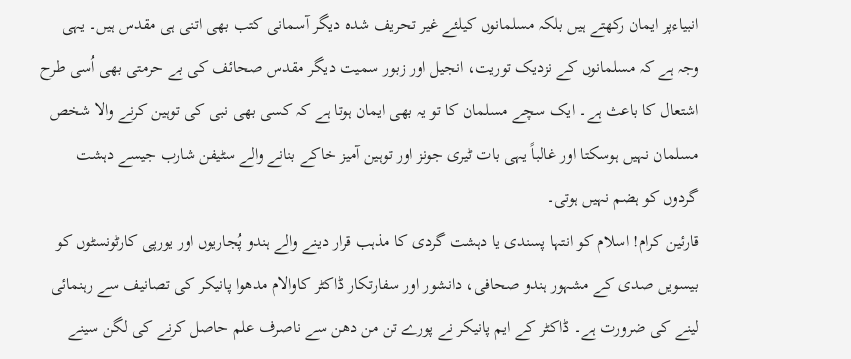انبیاءپر ایمان رکھتے ہیں بلکہ مسلمانوں کیلئے غیر تحریف شدہ دیگر آسمانی کتب بھی اتنی ہی مقدس ہیں۔ یہی وجہ ہے کہ مسلمانوں کے نزدیک توریت، انجیل اور زبور سمیت دیگر مقدس صحائف کی بے حرمتی بھی اُسی طرح اشتعال کا باعث ہے۔ ایک سچے مسلمان کا تو یہ بھی ایمان ہوتا ہے کہ کسی بھی نبی کی توہین کرنے والا شخص مسلمان نہیں ہوسکتا اور غالباً یہی بات ٹیری جونز اور توہین آمیز خاکے بنانے والے سٹیفن شارب جیسے دہشت گردوں کو ہضم نہیں ہوتی۔
قارئین کرام! اسلام کو انتہا پسندی یا دہشت گردی کا مذہب قرار دینے والے ہندو پُجاریوں اور یورپی کارٹونسٹوں کو بیسویں صدی کے مشہور ہندو صحافی، دانشور اور سفارتکار ڈاکٹر کاوالام مدھوا پانیکر کی تصانیف سے رہنمائی لینے کی ضرورت ہے۔ ڈاکٹر کے ایم پانیکر نے پورے تن من دھن سے ناصرف علم حاصل کرنے کی لگن سینے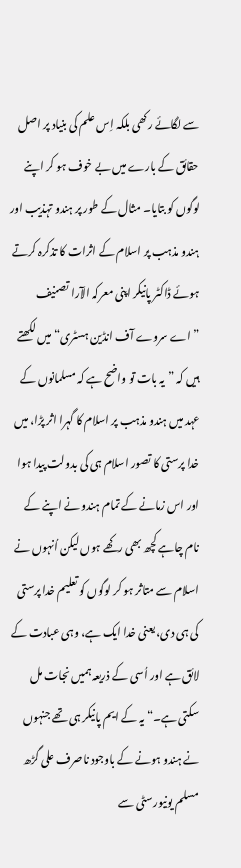سے لگائے رکھی بلکہ اِس علم کی بنیاد پر اصل حقائق کے بارے میں بے خوف ہو کر اپنے لوگوں کو بتایا۔ مثال کے طور پر ہندو تہذیب اور ہندو مذہب پر اسلام کے اثرات کا تذکرہ کرتے ہوئے ڈاکٹر پانیکر اپنی معرکہ الآرا تصنیف ”اے سروے آف انڈین ہسٹری“ میں لکھتے ہیں کہ ”یہ بات تو واضح ہے کہ مسلمانوں کے عہد میں ہندو مذہب پر اسلام کا گہرا اثر پڑا، میں خدا پرستی کا تصور اسلام ہی کی بدولت پیدا ہوا اور اس زمانے کے تمام ہندو نے اپنے کے نام چاہے کچھ بھی رکھے ہوں لیکن اُنہوں نے اسلام سے متاثر ہو کر لوگوں کو تعلیم خدا پرستی کی ہی دی، یعنی خدا ایک ہے، وہی عبادت کے لائق ہے اور اُسی کے ذریعہ ہمیں نجات مل سکتی ہے۔“ یہ کے ایم پانیکر ہی تھے جنہوں نے ہندو ہونے کے باوجود ناصرف علی گڑھ مسلم یونیورسٹی سے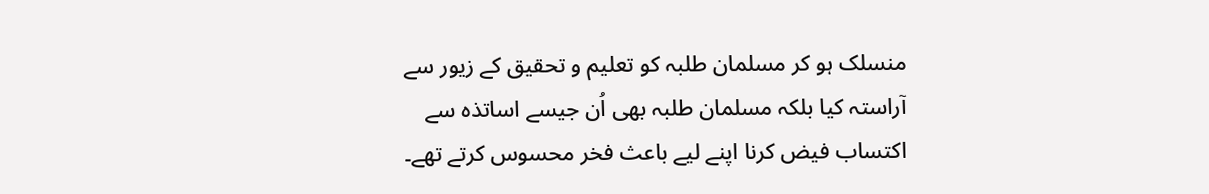منسلک ہو کر مسلمان طلبہ کو تعلیم و تحقیق کے زیور سے آراستہ کیا بلکہ مسلمان طلبہ بھی اُن جیسے اساتذہ سے اکتساب فیض کرنا اپنے لیے باعث فخر محسوس کرتے تھے۔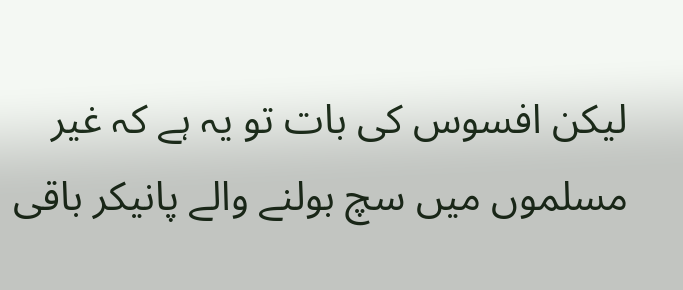لیکن افسوس کی بات تو یہ ہے کہ غیر مسلموں میں سچ بولنے والے پانیکر باقی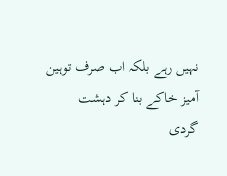نہیں رہے بلکہ اب صرف توہین آمیز خاکے بنا کر دہشت گردی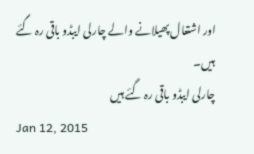اور اشتعال پھیلانے والے چارلی ایبڈو باقی رہ گئے ہیں۔
چارلی ایبڈو باقی رہ گئے ہیں
Jan 12, 2015